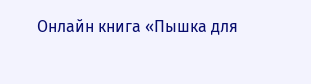Онлайн книга «Пышка для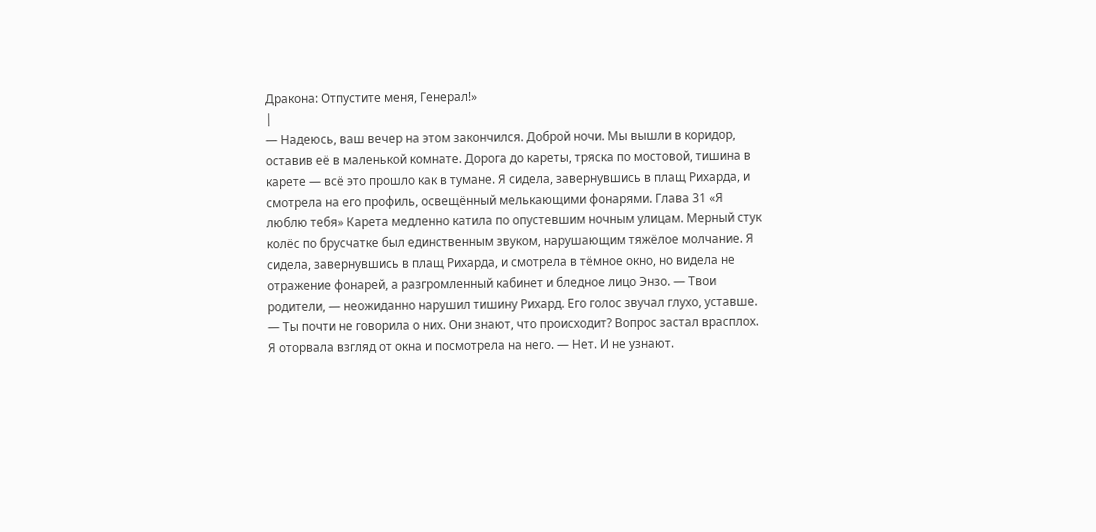Дракона: Отпустите меня, Генерал!»
|
— Надеюсь, ваш вечер на этом закончился. Доброй ночи. Мы вышли в коридор, оставив её в маленькой комнате. Дорога до кареты, тряска по мостовой, тишина в карете — всё это прошло как в тумане. Я сидела, завернувшись в плащ Рихарда, и смотрела на его профиль, освещённый мелькающими фонарями. Глава 31 «Я люблю тебя» Карета медленно катила по опустевшим ночным улицам. Мерный стук колёс по брусчатке был единственным звуком, нарушающим тяжёлое молчание. Я сидела, завернувшись в плащ Рихарда, и смотрела в тёмное окно, но видела не отражение фонарей, а разгромленный кабинет и бледное лицо Энзо. — Твои родители, — неожиданно нарушил тишину Рихард. Его голос звучал глухо, уставше. — Ты почти не говорила о них. Они знают, что происходит? Вопрос застал врасплох. Я оторвала взгляд от окна и посмотрела на него. — Нет. И не узнают.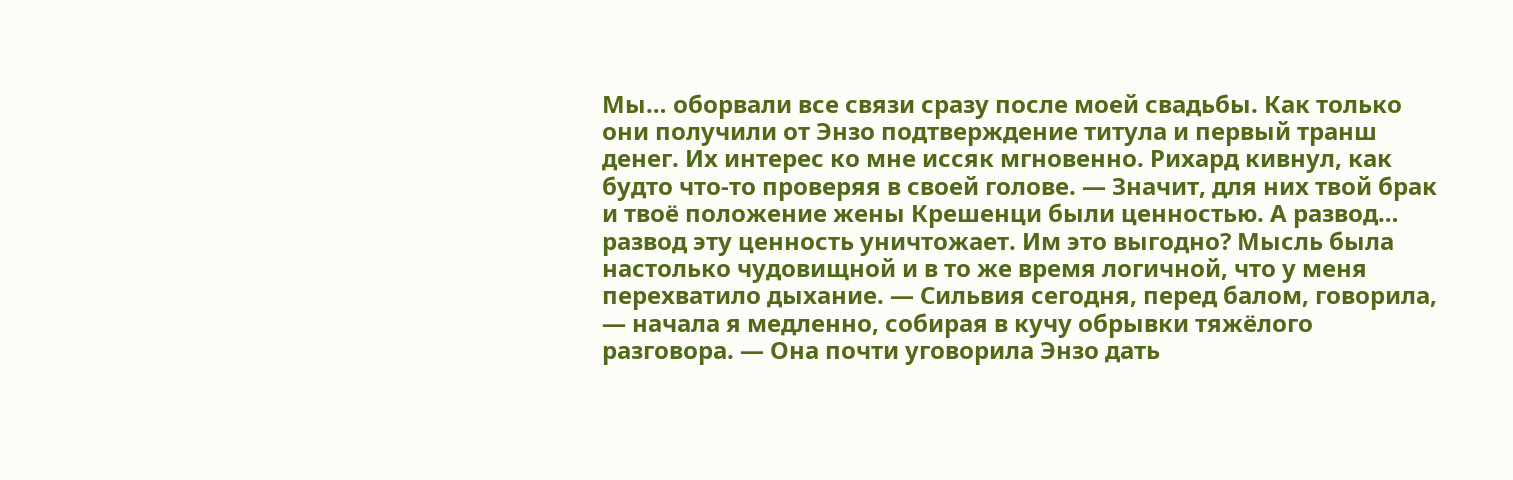Мы… оборвали все связи сразу после моей свадьбы. Как только они получили от Энзо подтверждение титула и первый транш денег. Их интерес ко мне иссяк мгновенно. Рихард кивнул, как будто что-то проверяя в своей голове. — Значит, для них твой брак и твоё положение жены Крешенци были ценностью. А развод… развод эту ценность уничтожает. Им это выгодно? Мысль была настолько чудовищной и в то же время логичной, что у меня перехватило дыхание. — Сильвия сегодня, перед балом, говорила, — начала я медленно, собирая в кучу обрывки тяжёлого разговора. — Она почти уговорила Энзо дать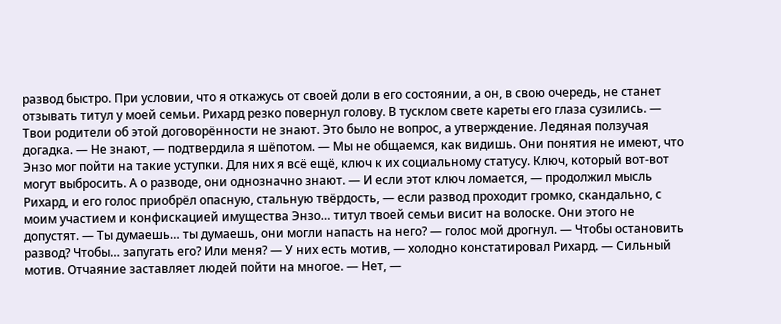развод быстро. При условии, что я откажусь от своей доли в его состоянии, а он, в свою очередь, не станет отзывать титул у моей семьи. Рихард резко повернул голову. В тусклом свете кареты его глаза сузились. — Твои родители об этой договорённости не знают. Это было не вопрос, а утверждение. Ледяная ползучая догадка. — Не знают, — подтвердила я шёпотом. — Мы не общаемся, как видишь. Они понятия не имеют, что Энзо мог пойти на такие уступки. Для них я всё ещё, ключ к их социальному статусу. Ключ, который вот-вот могут выбросить. А о разводе, они однозначно знают. — И если этот ключ ломается, — продолжил мысль Рихард, и его голос приобрёл опасную, стальную твёрдость, — если развод проходит громко, скандально, с моим участием и конфискацией имущества Энзо… титул твоей семьи висит на волоске. Они этого не допустят. — Ты думаешь… ты думаешь, они могли напасть на него? — голос мой дрогнул. — Чтобы остановить развод? Чтобы… запугать его? Или меня? — У них есть мотив, — холодно констатировал Рихард. — Сильный мотив. Отчаяние заставляет людей пойти на многое. — Нет, —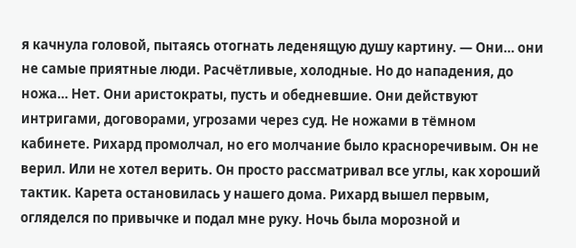я качнула головой, пытаясь отогнать леденящую душу картину. — Они… они не самые приятные люди. Расчётливые, холодные. Но до нападения, до ножа… Нет. Они аристократы, пусть и обедневшие. Они действуют интригами, договорами, угрозами через суд. Не ножами в тёмном кабинете. Рихард промолчал, но его молчание было красноречивым. Он не верил. Или не хотел верить. Он просто рассматривал все углы, как хороший тактик. Карета остановилась у нашего дома. Рихард вышел первым, огляделся по привычке и подал мне руку. Ночь была морозной и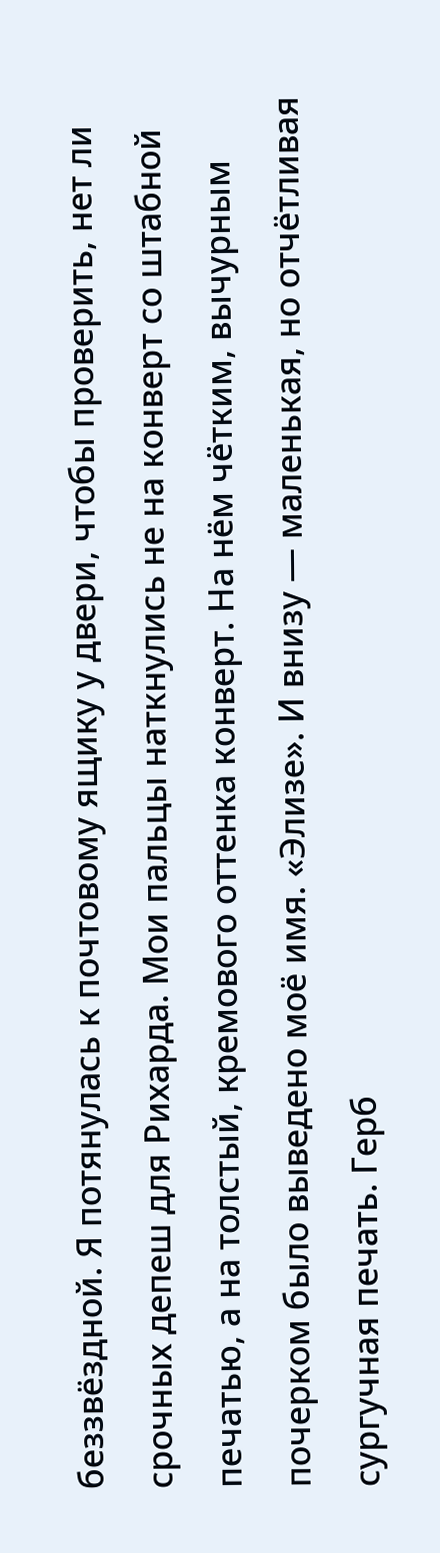беззвёздной. Я потянулась к почтовому ящику у двери, чтобы проверить, нет ли срочных депеш для Рихарда. Мои пальцы наткнулись не на конверт со штабной печатью, а на толстый, кремового оттенка конверт. На нём чётким, вычурным почерком было выведено моё имя. «Элизе». И внизу — маленькая, но отчётливая сургучная печать. Герб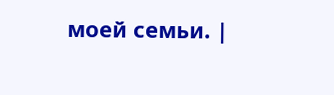моей семьи. |